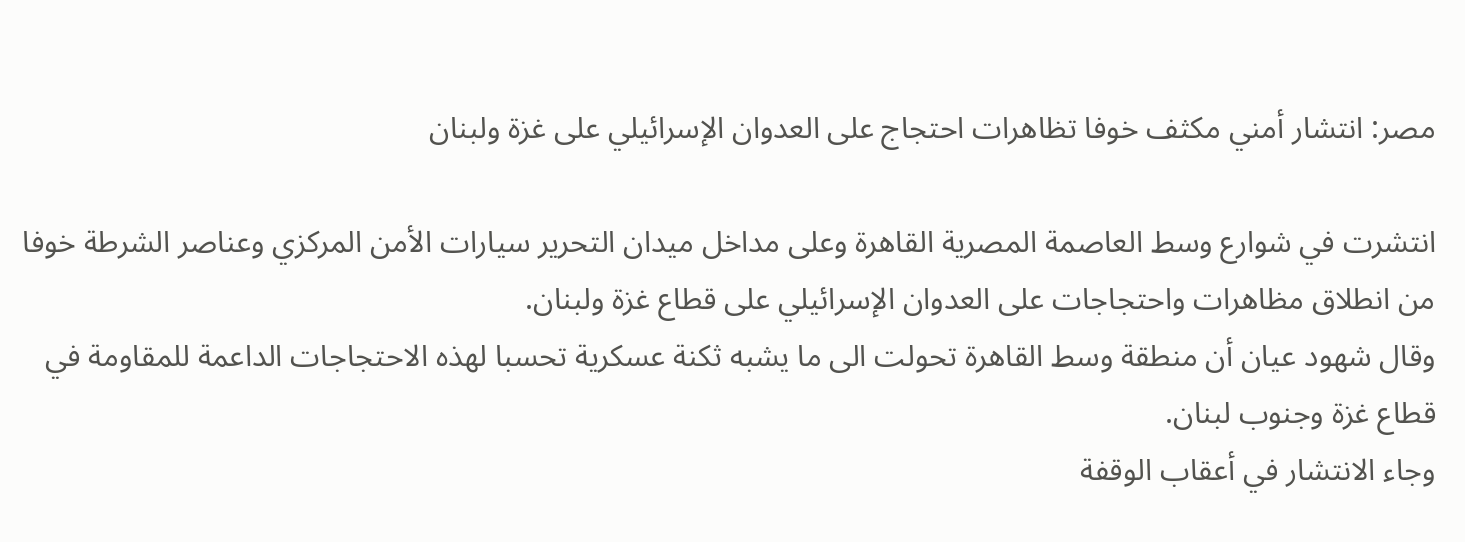مصر: انتشار أمني مكثف خوفا تظاهرات احتجاج على العدوان الإسرائيلي على غزة ولبنان

انتشرت في شوارع وسط العاصمة المصرية القاهرة وعلى مداخل ميدان التحرير سيارات الأمن المركزي وعناصر الشرطة خوفا من انطلاق مظاهرات واحتجاجات على العدوان الإسرائيلي على قطاع غزة ولبنان.
وقال شهود عيان أن منطقة وسط القاهرة تحولت الى ما يشبه ثكنة عسكرية تحسبا لهذه الاحتجاجات الداعمة للمقاومة في قطاع غزة وجنوب لبنان.
وجاء الانتشار في أعقاب الوقفة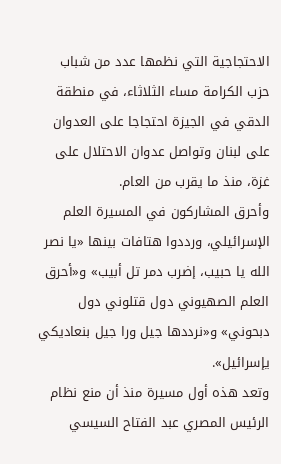الاحتجاجية التي نظمها عدد من شباب حزب الكرامة مساء الثلاثاء، في منطقة الدقي في الجيزة احتجاجا على العدوان على لبنان وتواصل عدوان الاحتلال على غزة، منذ ما يقرب من العام.
وأحرق المشاركون في المسيرة العلم الإسرائيلي، ورددوا هتافات بينها «يا نصر الله يا حبيب، إضرب دمر تل أبيب» و«أحرق العلم الصهيوني دول قتلوني دول دبحوني» و«نرددها جيل ورا جيل بنعاديكي يإسرائيل».
وتعد هذه أول مسيرة منذ أن منع نظام الرئيس المصري عبد الفتاح السيسي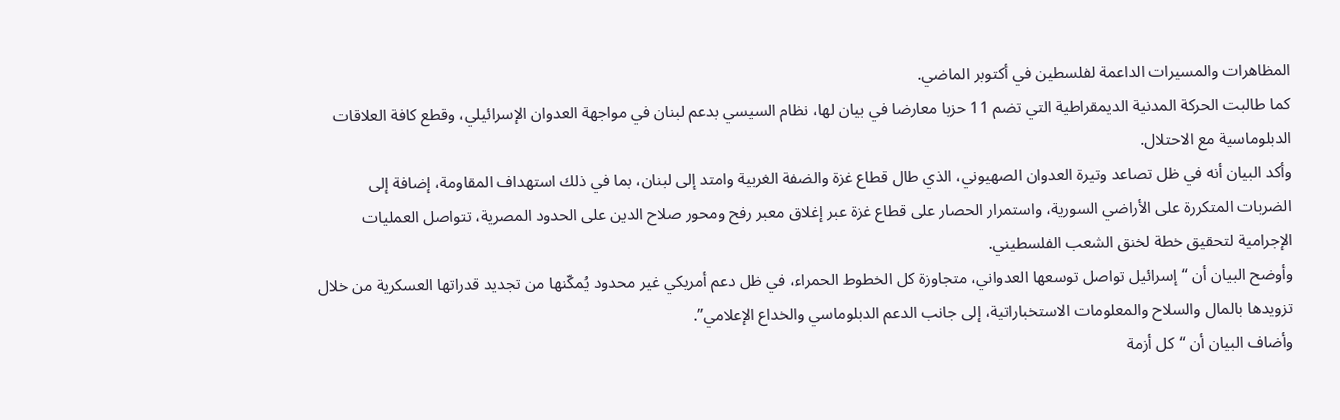المظاهرات والمسيرات الداعمة لفلسطين في أكتوبر الماضي.
كما طالبت الحركة المدنية الديمقراطية التي تضم 11 حزبا معارضا في بيان لها، نظام السيسي بدعم لبنان في مواجهة العدوان الإسرائيلي، وقطع كافة العلاقات الدبلوماسية مع الاحتلال.
وأكد البيان أنه في ظل تصاعد وتيرة العدوان الصهيوني، الذي طال قطاع غزة والضفة الغربية وامتد إلى لبنان، بما في ذلك استهداف المقاومة، إضافة إلى الضربات المتكررة على الأراضي السورية، واستمرار الحصار على قطاع غزة عبر إغلاق معبر رفح ومحور صلاح الدين على الحدود المصرية، تتواصل العمليات الإجرامية لتحقيق خطة لخنق الشعب الفلسطيني.
وأوضح البيان أن “إسرائيل تواصل توسعها العدواني، متجاوزة كل الخطوط الحمراء، في ظل دعم أمريكي غير محدود يُمكّنها من تجديد قدراتها العسكرية من خلال تزويدها بالمال والسلاح والمعلومات الاستخباراتية، إلى جانب الدعم الدبلوماسي والخداع الإعلامي”.
وأضاف البيان أن “كل أزمة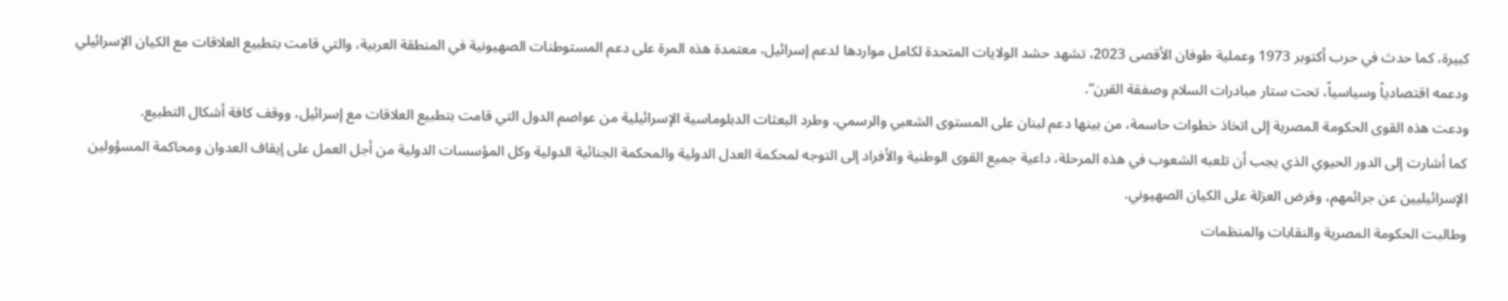كبيرة، كما حدث في حرب أكتوبر 1973 وعملية طوفان الأقصى 2023، تشهد حشد الولايات المتحدة لكامل مواردها لدعم إسرائيل، معتمدة هذه المرة على دعم المستوطنات الصهيونية في المنطقة العربية، والتي قامت بتطبيع العلاقات مع الكيان الإسرائيلي ودعمه اقتصادياً وسياسياً، تحت ستار مبادرات السلام وصفقة القرن”.
ودعت هذه القوى الحكومة المصرية إلى اتخاذ خطوات حاسمة، من بينها دعم لبنان على المستوى الشعبي والرسمي، وطرد البعثات الدبلوماسية الإسرائيلية من عواصم الدول التي قامت بتطبيع العلاقات مع إسرائيل، ووقف كافة أشكال التطبيع.
كما أشارت إلى الدور الحيوي الذي يجب أن تلعبه الشعوب في هذه المرحلة، داعية جميع القوى الوطنية والأفراد إلى التوجه لمحكمة العدل الدولية والمحكمة الجنائية الدولية وكل المؤسسات الدولية من أجل العمل على إيقاف العدوان ومحاكمة المسؤولين الإسرائيليين عن جرائمهم، وفرض العزلة على الكيان الصهيوني.
وطالبت الحكومة المصرية والنقابات والمنظمات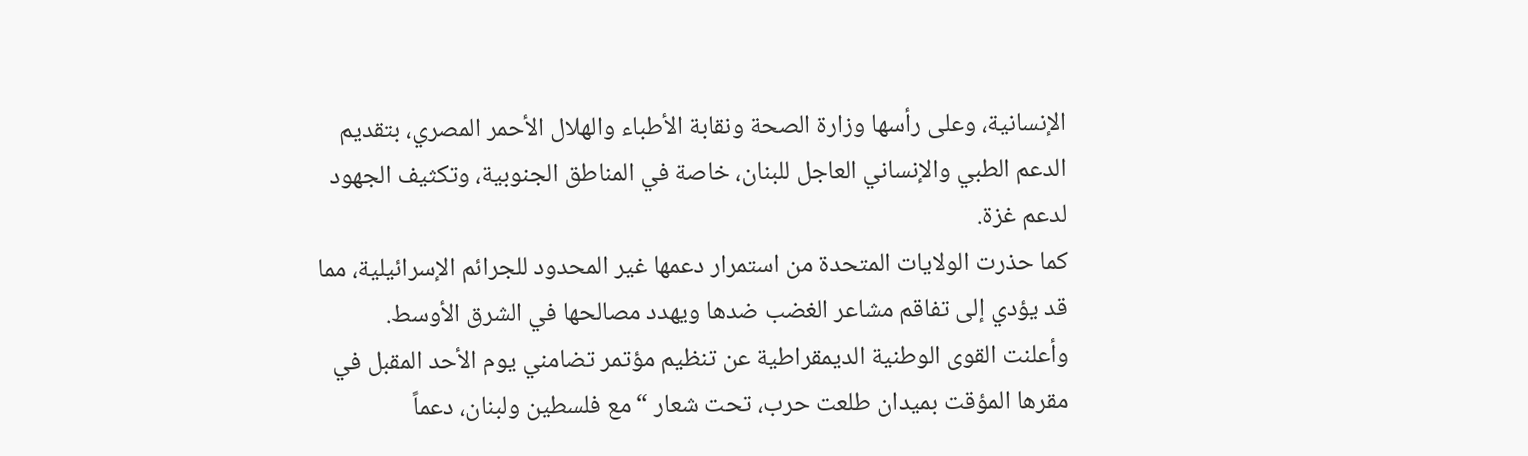الإنسانية، وعلى رأسها وزارة الصحة ونقابة الأطباء والهلال الأحمر المصري، بتقديم الدعم الطبي والإنساني العاجل للبنان، خاصة في المناطق الجنوبية، وتكثيف الجهود لدعم غزة.
كما حذرت الولايات المتحدة من استمرار دعمها غير المحدود للجرائم الإسرائيلية، مما قد يؤدي إلى تفاقم مشاعر الغضب ضدها ويهدد مصالحها في الشرق الأوسط.
وأعلنت القوى الوطنية الديمقراطية عن تنظيم مؤتمر تضامني يوم الأحد المقبل في مقرها المؤقت بميدان طلعت حرب، تحت شعار “مع فلسطين ولبنان، دعماً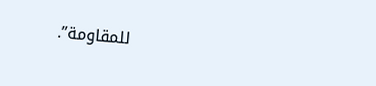للمقاومة”.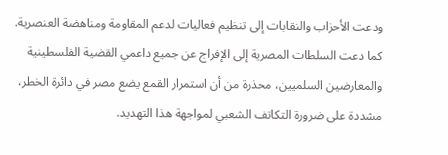ودعت الأحزاب والنقابات إلى تنظيم فعاليات لدعم المقاومة ومناهضة العنصرية.
كما دعت السلطات المصرية إلى الإفراج عن جميع داعمي القضية الفلسطينية والمعارضين السلميين، محذرة من أن استمرار القمع يضع مصر في دائرة الخطر، مشددة على ضرورة التكاتف الشعبي لمواجهة هذا التهديد.